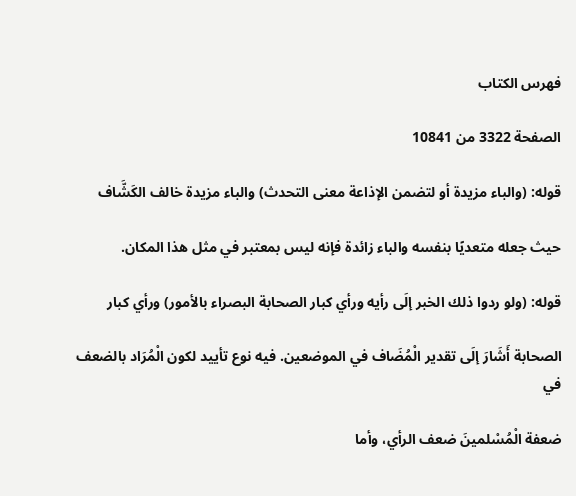فهرس الكتاب

الصفحة 3322 من 10841

قوله: (والباء مزيدة أو لتضمن الإذاعة معنى التحدث) والباء مزيدة خالف الكَشَّاف

حيث جعله متعديًا بنفسه والباء زائدة فإنه ليس بمعتبر في مثل هذا المكان.

قوله: (ولو ردوا ذلك الخبر إلَى رأيه ورأي كبار الصحابة البصراء بالأمور) ورأي كبار

الصحابة أَشَارَ إلَى تقدير الْمُضَاف في الموضعين. فيه نوع تأييد لكون الْمُرَاد بالضعف في

ضعفة الْمُسْلمينَ ضعف الرأي، وأما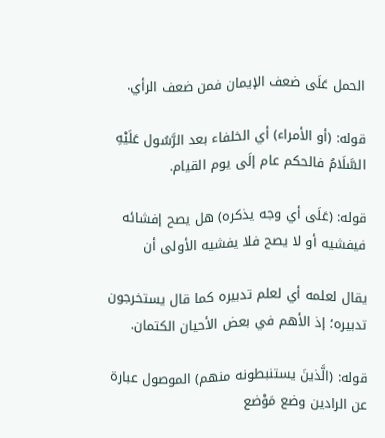الحمل عَلَى ضعف الإيمان فمن ضعف الرأي.

قوله: (أو الأمراء) أي الخلفاء بعد الرَّسُول عَلَيْهِ السَّلَامُ فالحكم عام إلَى يوم القيام.

قوله: (عَلَى أي وجه يذكره) هل يصح إفشائه فيفشيه أو لا يصح فلا يفشيه الأولى أن

يقال لعلمه أي لعلم تدبيره كما قال يستخرجون تدبيره؛ إذ الأهم في بعض الأحيان الكتمان.

قوله: (الَّذينَ يستنبطونه منهم) الموصول عبارة عن الرادين وضع مَوْضع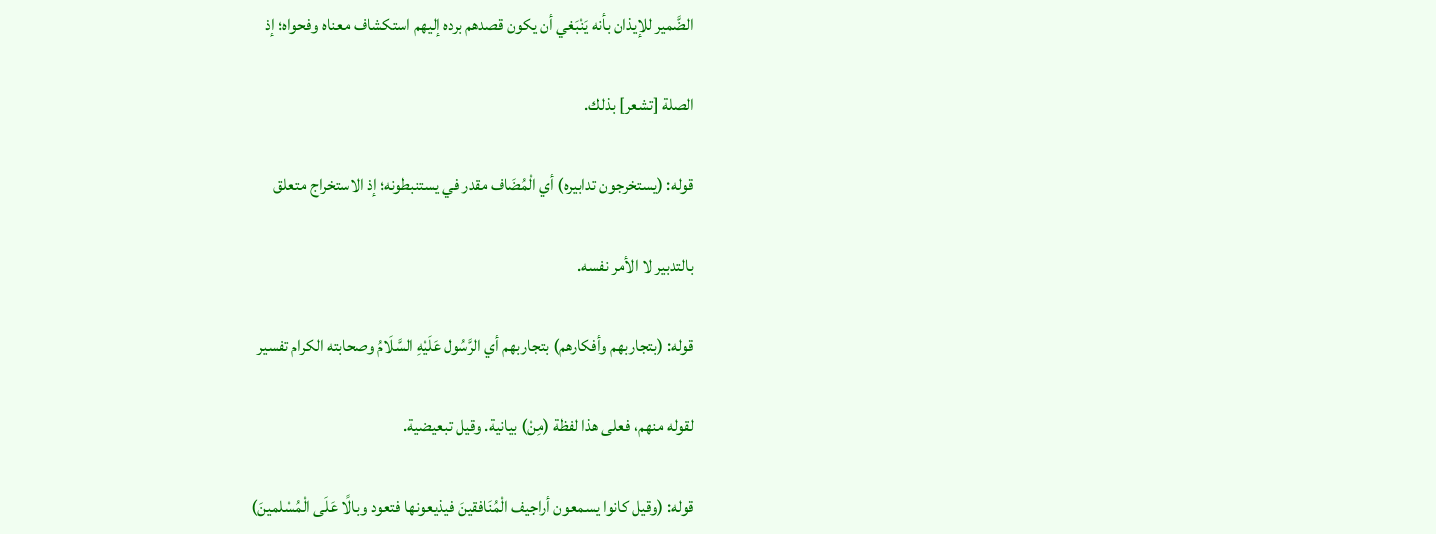الضَّمير للإيذان بأنه يَنْبَغي أن يكون قصدهم برده إليهم استكشاف معناه وفحواه؛ إذ

الصلة [تشعر] بذلك.

قوله: (يستخرجون تدابيره) أي الْمُضَاف مقدر في يستنبطونه؛ إذ الاستخراج متعلق

بالتدبير لا الأمر نفسه.

قوله: (بتجاربهم وأفكارهم) بتجاربهم أي الرَّسُول عَلَيْهِ السَّلَامُ وصحابته الكرام تفسير

لقوله منهم، فعلى هذا لفظة (مِنْ) بيانية. وقيل تبعيضية.

قوله: (وقيل كانوا يسمعون أراجيف الْمُنَافقينَ فيذيعونها فتعود وبالًا عَلَى الْمُسْلمينَ)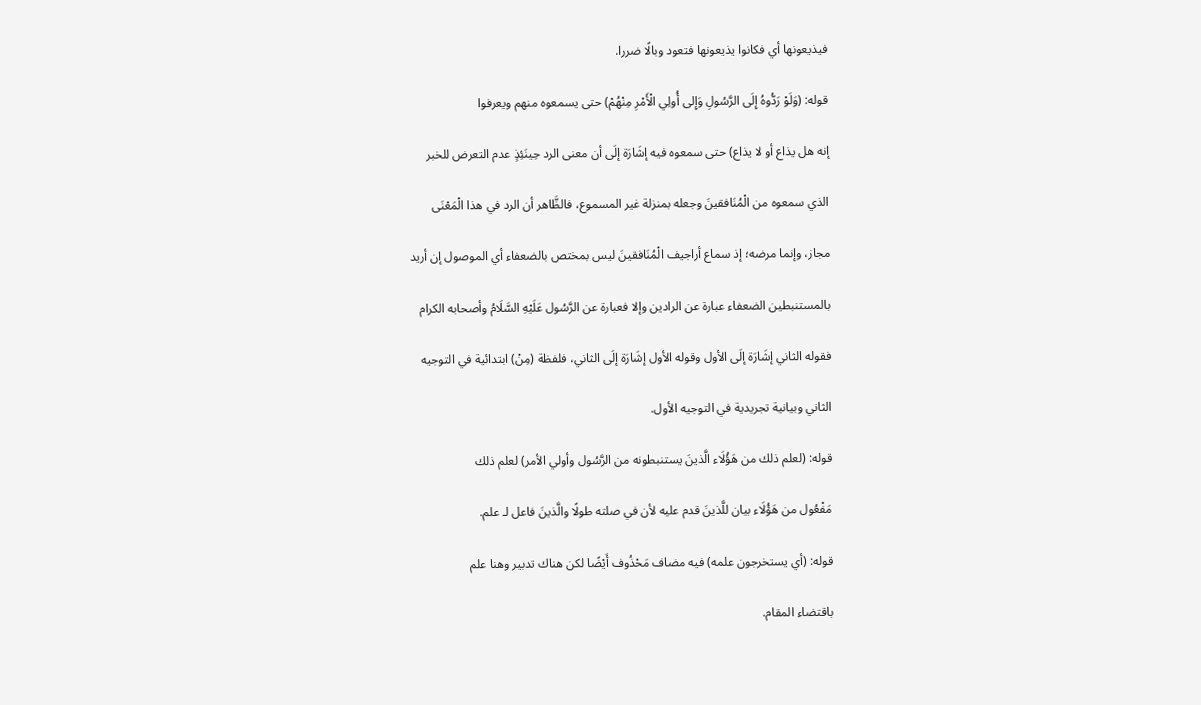فيذيعونها أي فكانوا يذيعونها فتعود وبالًا ضررا.

قوله: (وَلَوْ رَدُّوهُ إِلَى الرَّسُولِ وَإِلى أُولِي الْأَمْرِ مِنْهُمْ) حتى يسمعوه منهم ويعرفوا

إنه هل يذاع أو لا يذاع) حتى سمعوه فيه إشَارَة إلَى أن معنى الرد حِينَئِذٍ عدم التعرض للخبر

الذي سمعوه من الْمُنَافقينَ وجعله بمنزلة غير المسموع، فالظَّاهر أن الرد في هذا الْمَعْنَى

مجاز، وإنما مرضه؛ إذ سماع أراجيف الْمُنَافقينَ ليس بمختص بالضعفاء أي الموصول إن أريد

بالمستنبطين الضعفاء عبارة عن الرادين وإلا فعبارة عن الرَّسُول عَلَيْهِ السَّلَامُ وأصحابه الكرام

فقوله الثاني إشَارَة إلَى الأول وقوله الأول إشَارَة إلَى الثاني، فلفظة (مِنْ) ابتدائية في التوجيه

الثاني وبيانية تجريدية في التوجيه الأول.

قوله: (لعلم ذلك من هَؤُلَاء الَّذينَ يستنبطونه من الرَّسُول وأولي الأمر) لعلم ذلك

مَفْعُول من هَؤُلَاء بيان للَّذينَ قدم عليه لأن في صلته طولًا والَّذينَ فاعل لـ علم.

قوله: (أي يستخرجون علمه) فيه مضاف مَحْذُوف أَيْضًا لكن هناك تدبير وهنا علم

باقتضاء المقام.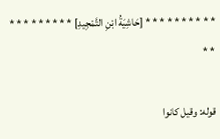* * * * * * * * * * [حَاشِيَةُ ابْنِ التَّمْجِيدِ] * * * * * * * * * * *

قوله: وقيل كانوا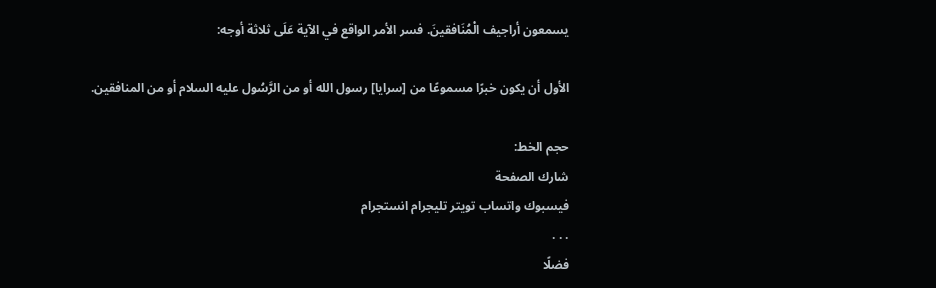يسمعون أراجيف الْمُنَافقينَ. فسر الأمر الواقع في الآية عَلَى ثلاثة أوجه:

الأول أن يكون خبرًا مسموعًا من [سرايا] رسول الله أو من الرَّسُول عليه السلام أو من المنافقين.

حجم الخط:
شارك الصفحة
فيسبوك واتساب تويتر تليجرام انستجرام
. . .
فضلًا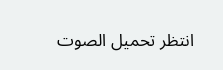انتظر تحميل الصوت